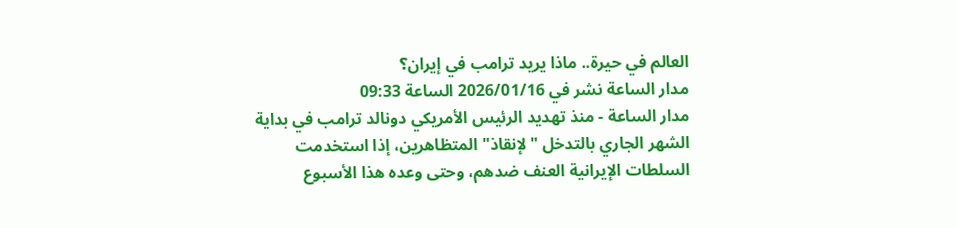العالم في حيرة.. ماذا يريد ترامب في إيران؟
مدار الساعة نشر في 2026/01/16 الساعة 09:33
مدار الساعة - منذ تهديد الرئيس الأمريكي دونالد ترامب في بداية الشهر الجاري بالتدخل "لإنقاذ" المتظاهرين، إذا استخدمت السلطات الإيرانية العنف ضدهم، وحتى وعده هذا الأسبوع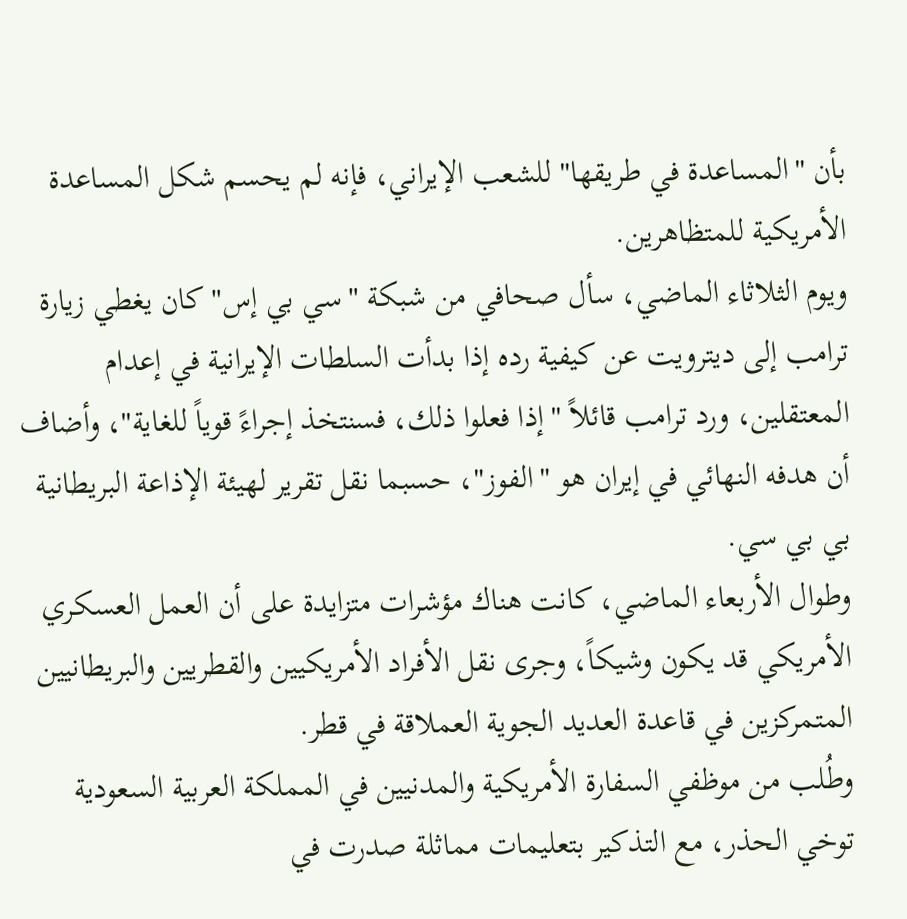بأن "المساعدة في طريقها" للشعب الإيراني، فإنه لم يحسم شكل المساعدة الأمريكية للمتظاهرين.
ويوم الثلاثاء الماضي، سأل صحافي من شبكة "سي بي إس" كان يغطي زيارة ترامب إلى ديترويت عن كيفية رده إذا بدأت السلطات الإيرانية في إعدام المعتقلين، ورد ترامب قائلاً "إذا فعلوا ذلك، فسنتخذ إجراءً قوياً للغاية"، وأضاف أن هدفه النهائي في إيران هو "الفوز"، حسبما نقل تقرير لهيئة الإذاعة البريطانية بي بي سي.
وطوال الأربعاء الماضي، كانت هناك مؤشرات متزايدة على أن العمل العسكري الأمريكي قد يكون وشيكاً، وجرى نقل الأفراد الأمريكيين والقطريين والبريطانيين المتمركزين في قاعدة العديد الجوية العملاقة في قطر.
وطُلب من موظفي السفارة الأمريكية والمدنيين في المملكة العربية السعودية توخي الحذر، مع التذكير بتعليمات مماثلة صدرت في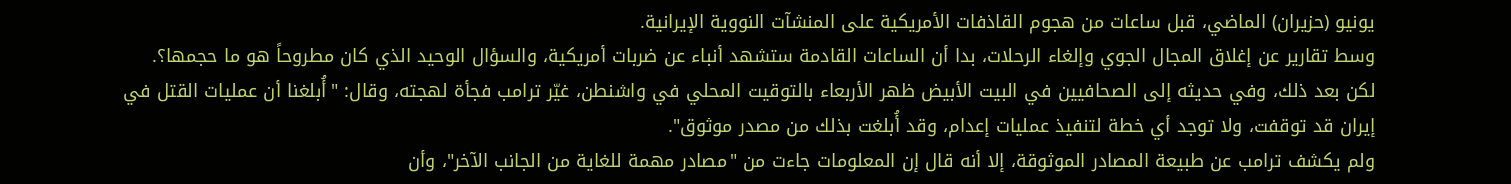يونيو (حزيران) الماضي، قبل ساعات من هجوم القاذفات الأمريكية على المنشآت النووية الإيرانية.
وسط تقارير عن إغلاق المجال الجوي وإلغاء الرحلات، بدا أن الساعات القادمة ستشهد أنباء عن ضربات أمريكية، والسؤال الوحيد الذي كان مطروحاً هو ما حجمها؟.
لكن بعد ذلك، وفي حديثه إلى الصحافيين في البيت الأبيض ظهر الأربعاء بالتوقيت المحلي في واشنطن، غيّر ترامب فجأة لهجته، وقال: "أُبلغنا أن عمليات القتل في إيران قد توقفت، ولا توجد أي خطة لتنفيذ عمليات إعدام، وقد أُبلغت بذلك من مصدر موثوق".
ولم يكشف ترامب عن طبيعة المصادر الموثوقة، إلا أنه قال إن المعلومات جاءت من "مصادر مهمة للغاية من الجانب الآخر"، وأن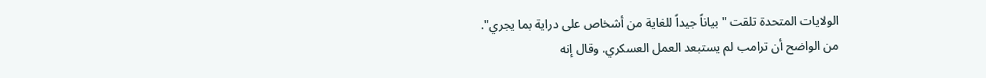الولايات المتحدة تلقت "بياناً جيداً للغاية من أشخاص على دراية بما يجري".
من الواضح أن ترامب لم يستبعد العمل العسكري. وقال إنه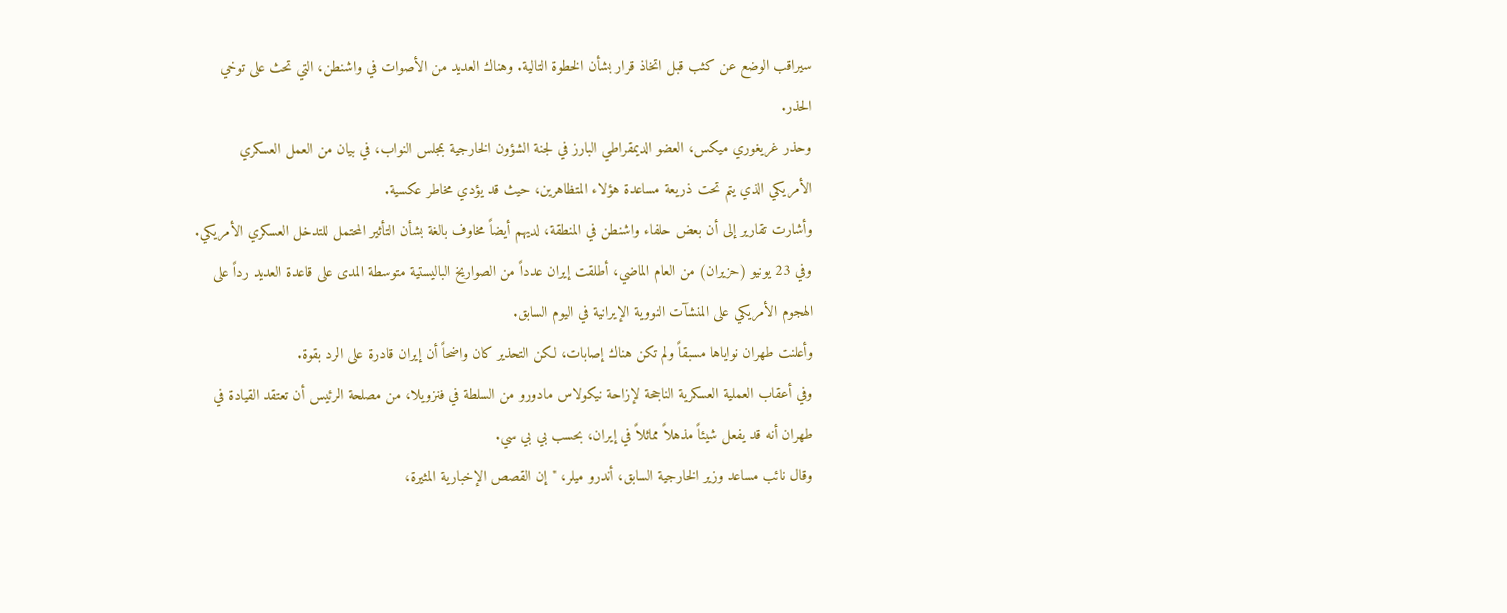سيراقب الوضع عن كثب قبل اتخاذ قرار بشأن الخطوة التالية. وهناك العديد من الأصوات في واشنطن، التي تحث على توخي الحذر.
وحذر غريغوري ميكس، العضو الديمقراطي البارز في لجنة الشؤون الخارجية بمجلس النواب، في بيان من العمل العسكري الأمريكي الذي يتم تحت ذريعة مساعدة هؤلاء المتظاهرين، حيث قد يؤدي مخاطر عكسية.
وأشارت تقارير إلى أن بعض حلفاء واشنطن في المنطقة، لديهم أيضاً مخاوف بالغة بشأن التأثير المحتمل للتدخل العسكري الأمريكي.
وفي 23 يونيو (حزيران) من العام الماضي، أطلقت إيران عدداً من الصواريخ الباليستية متوسطة المدى على قاعدة العديد رداً على الهجوم الأمريكي على المنشآت النووية الإيرانية في اليوم السابق.
وأعلنت طهران نواياها مسبقاً ولم تكن هناك إصابات، لكن التحذير كان واضحاً أن إيران قادرة على الرد بقوة.
وفي أعقاب العملية العسكرية الناجحة لإزاحة نيكولاس مادورو من السلطة في فنزويلا، من مصلحة الرئيس أن تعتقد القيادة في طهران أنه قد يفعل شيئاً مذهلاً مماثلاً في إيران، بحسب بي بي سي.
وقال نائب مساعد وزير الخارجية السابق، أندرو ميلر، "إن القصص الإخبارية المثيرة،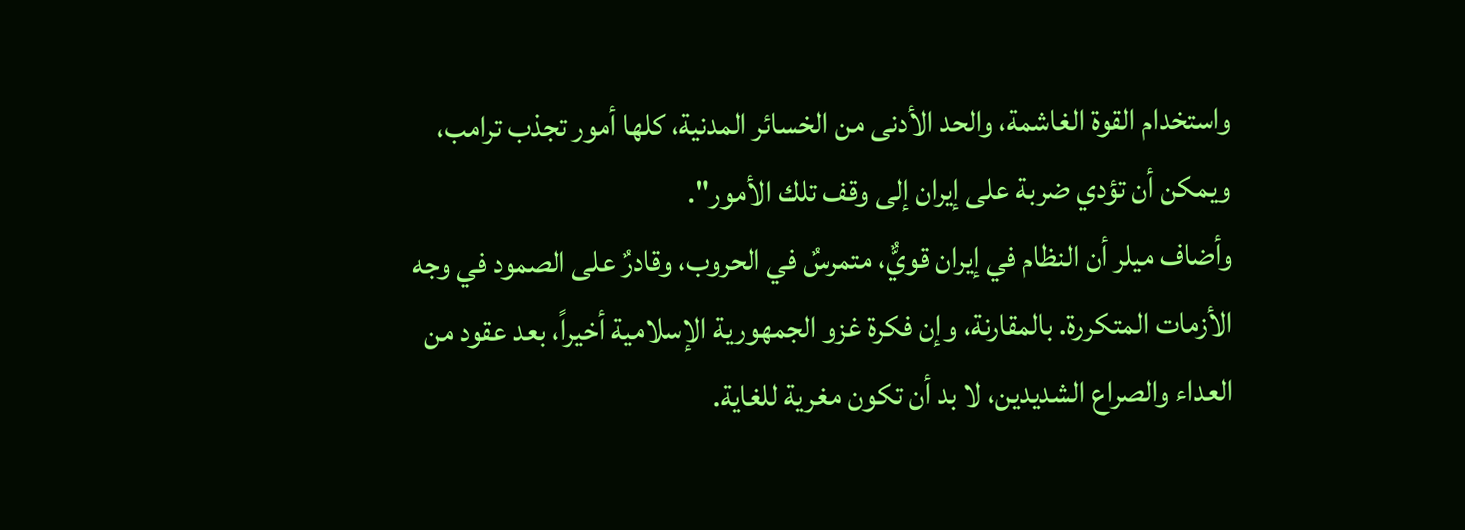واستخدام القوة الغاشمة، والحد الأدنى من الخسائر المدنية، كلها أمور تجذب ترامب، ويمكن أن تؤدي ضربة على إيران إلى وقف تلك الأمور".
وأضاف ميلر أن النظام في إيران قويٌّ، متمرسٌ في الحروب، وقادرٌ على الصمود في وجه الأزمات المتكررة. بالمقارنة، وإن فكرة غزو الجمهورية الإسلامية أخيراً، بعد عقود من العداء والصراع الشديدين، لا بد أن تكون مغرية للغاية.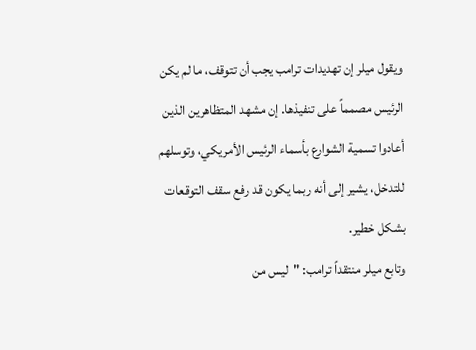ويقول ميلر إن تهديدات ترامب يجب أن تتوقف، ما لم يكن الرئيس مصمماً على تنفيذها. إن مشهد المتظاهرين الذين أعادوا تسمية الشوارع بأسماء الرئيس الأمريكي، وتوسلهم للتدخل، يشير إلى أنه ربما يكون قد رفع سقف التوقعات بشكل خطير.
وتابع ميلر منتقداً ترامب: "ليس من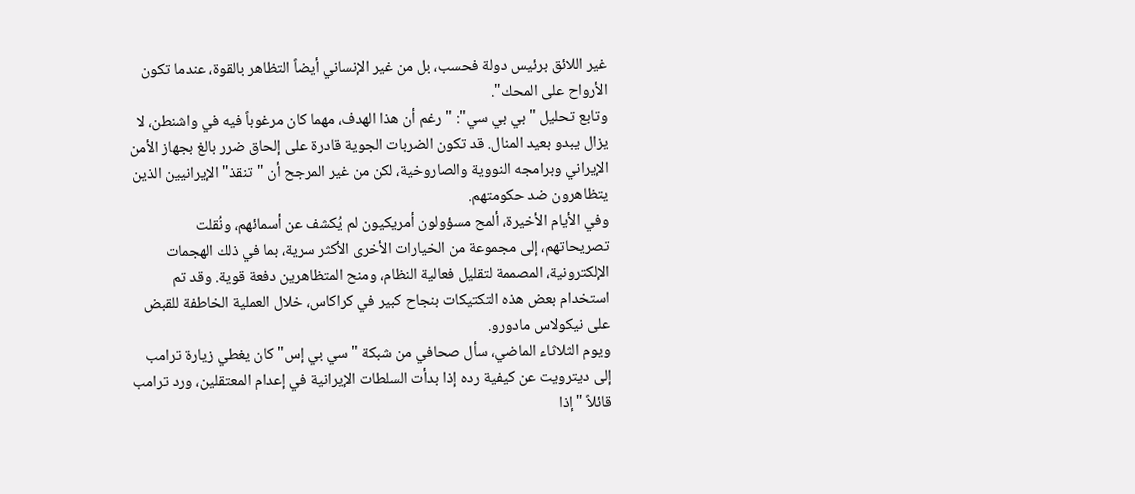غير اللائق برئيس دولة فحسب، بل من غير الإنساني أيضاً التظاهر بالقوة، عندما تكون الأرواح على المحك".
وتابع تحليل "بي بي سي": "رغم أن هذا الهدف، مهما كان مرغوباً فيه في واشنطن، لا يزال يبدو بعيد المنال. قد تكون الضربات الجوية قادرة على إلحاق ضرر بالغ بجهاز الأمن الإيراني وبرامجه النووية والصاروخية، لكن من غير المرجح أن "تنقذ" الإيرانيين الذين يتظاهرون ضد حكومتهم.
وفي الأيام الأخيرة، ألمح مسؤولون أمريكيون لم يُكشف عن أسمائهم، ونُقلت تصريحاتهم، إلى مجموعة من الخيارات الأخرى الأكثر سرية، بما في ذلك الهجمات الإلكترونية، المصممة لتقليل فعالية النظام، ومنح المتظاهرين دفعة قوية. وقد تم استخدام بعض هذه التكتيكات بنجاح كبير في كراكاس، خلال العملية الخاطفة للقبض على نيكولاس مادورو.
ويوم الثلاثاء الماضي، سأل صحافي من شبكة "سي بي إس" كان يغطي زيارة ترامب إلى ديترويت عن كيفية رده إذا بدأت السلطات الإيرانية في إعدام المعتقلين، ورد ترامب قائلاً "إذا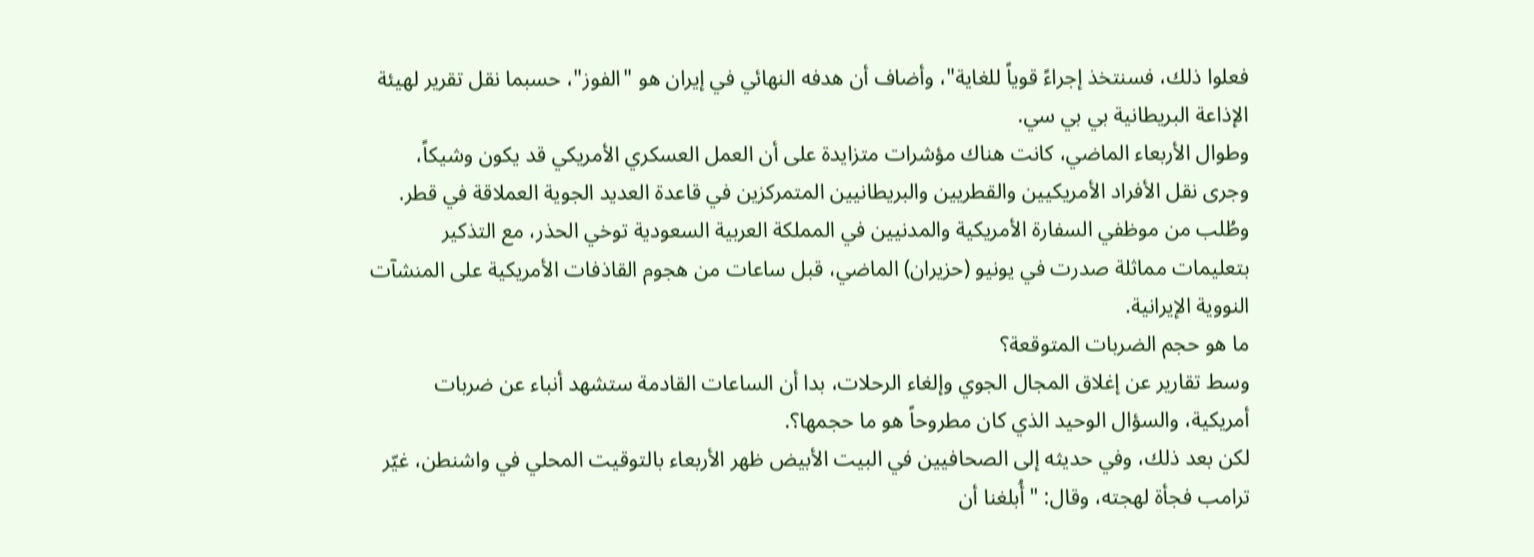فعلوا ذلك، فسنتخذ إجراءً قوياً للغاية"، وأضاف أن هدفه النهائي في إيران هو "الفوز"، حسبما نقل تقرير لهيئة الإذاعة البريطانية بي بي سي.
وطوال الأربعاء الماضي، كانت هناك مؤشرات متزايدة على أن العمل العسكري الأمريكي قد يكون وشيكاً، وجرى نقل الأفراد الأمريكيين والقطريين والبريطانيين المتمركزين في قاعدة العديد الجوية العملاقة في قطر.
وطُلب من موظفي السفارة الأمريكية والمدنيين في المملكة العربية السعودية توخي الحذر، مع التذكير بتعليمات مماثلة صدرت في يونيو (حزيران) الماضي، قبل ساعات من هجوم القاذفات الأمريكية على المنشآت النووية الإيرانية.
ما هو حجم الضربات المتوقعة؟
وسط تقارير عن إغلاق المجال الجوي وإلغاء الرحلات، بدا أن الساعات القادمة ستشهد أنباء عن ضربات أمريكية، والسؤال الوحيد الذي كان مطروحاً هو ما حجمها؟.
لكن بعد ذلك، وفي حديثه إلى الصحافيين في البيت الأبيض ظهر الأربعاء بالتوقيت المحلي في واشنطن، غيّر ترامب فجأة لهجته، وقال: "أُبلغنا أن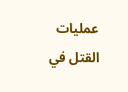عمليات القتل في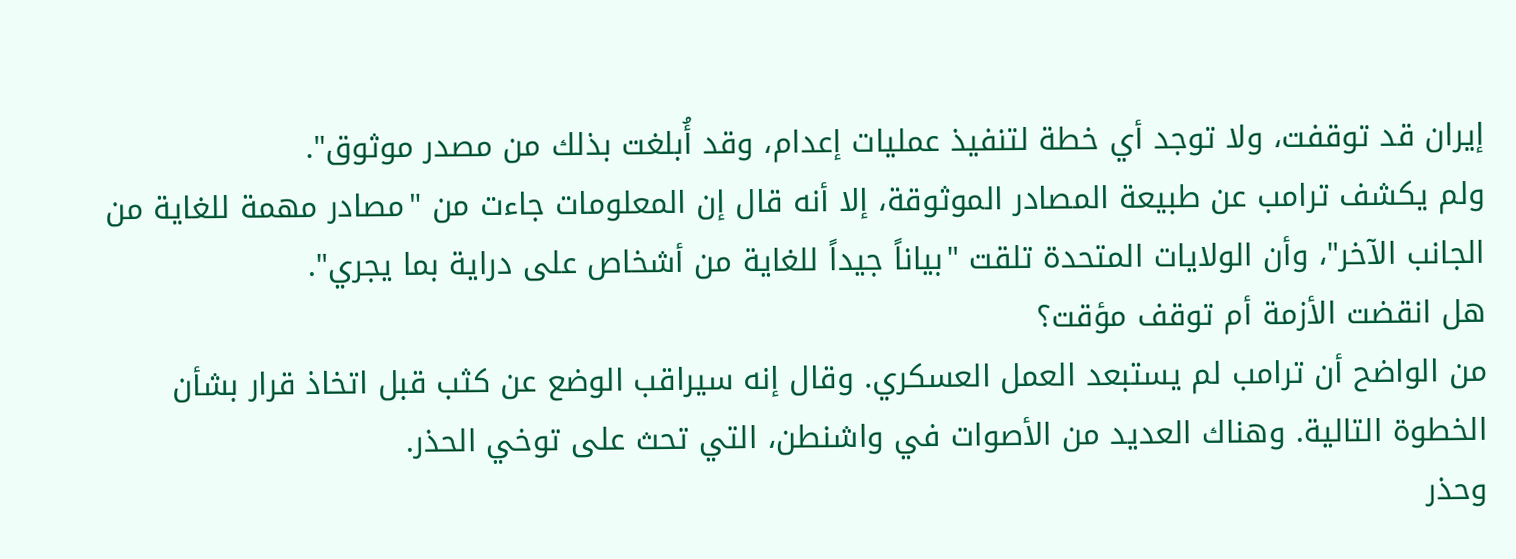إيران قد توقفت، ولا توجد أي خطة لتنفيذ عمليات إعدام، وقد أُبلغت بذلك من مصدر موثوق".
ولم يكشف ترامب عن طبيعة المصادر الموثوقة، إلا أنه قال إن المعلومات جاءت من "مصادر مهمة للغاية من الجانب الآخر"، وأن الولايات المتحدة تلقت "بياناً جيداً للغاية من أشخاص على دراية بما يجري".
هل انقضت الأزمة أم توقف مؤقت؟
من الواضح أن ترامب لم يستبعد العمل العسكري. وقال إنه سيراقب الوضع عن كثب قبل اتخاذ قرار بشأن الخطوة التالية. وهناك العديد من الأصوات في واشنطن، التي تحث على توخي الحذر.
وحذر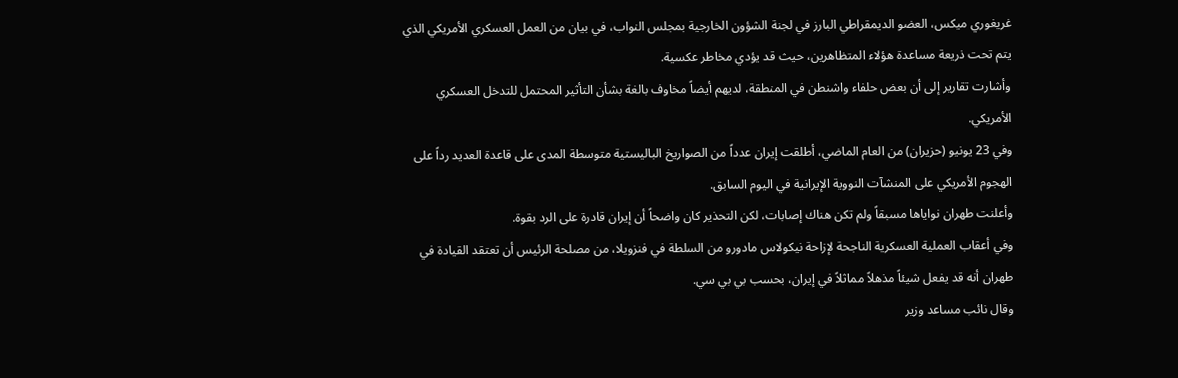غريغوري ميكس، العضو الديمقراطي البارز في لجنة الشؤون الخارجية بمجلس النواب، في بيان من العمل العسكري الأمريكي الذي يتم تحت ذريعة مساعدة هؤلاء المتظاهرين، حيث قد يؤدي مخاطر عكسية.
وأشارت تقارير إلى أن بعض حلفاء واشنطن في المنطقة، لديهم أيضاً مخاوف بالغة بشأن التأثير المحتمل للتدخل العسكري الأمريكي.
وفي 23 يونيو (حزيران) من العام الماضي، أطلقت إيران عدداً من الصواريخ الباليستية متوسطة المدى على قاعدة العديد رداً على الهجوم الأمريكي على المنشآت النووية الإيرانية في اليوم السابق.
وأعلنت طهران نواياها مسبقاً ولم تكن هناك إصابات، لكن التحذير كان واضحاً أن إيران قادرة على الرد بقوة.
وفي أعقاب العملية العسكرية الناجحة لإزاحة نيكولاس مادورو من السلطة في فنزويلا، من مصلحة الرئيس أن تعتقد القيادة في طهران أنه قد يفعل شيئاً مذهلاً مماثلاً في إيران، بحسب بي بي سي.
وقال نائب مساعد وزير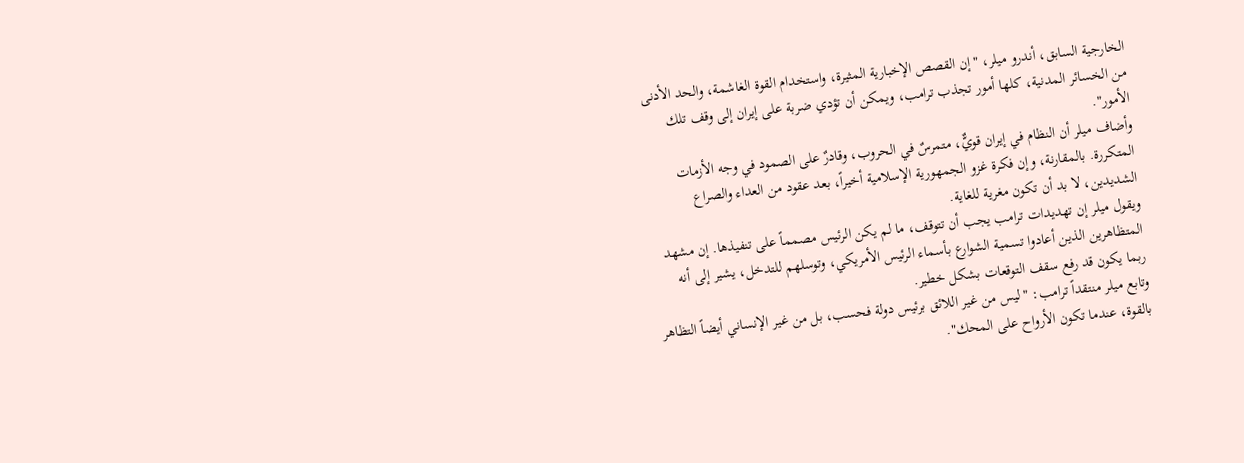الخارجية السابق، أندرو ميلر، "إن القصص الإخبارية المثيرة، واستخدام القوة الغاشمة، والحد الأدنى من الخسائر المدنية، كلها أمور تجذب ترامب، ويمكن أن تؤدي ضربة على إيران إلى وقف تلك الأمور".
وأضاف ميلر أن النظام في إيران قويٌّ، متمرسٌ في الحروب، وقادرٌ على الصمود في وجه الأزمات المتكررة. بالمقارنة، وإن فكرة غزو الجمهورية الإسلامية أخيراً، بعد عقود من العداء والصراع الشديدين، لا بد أن تكون مغرية للغاية.
ويقول ميلر إن تهديدات ترامب يجب أن تتوقف، ما لم يكن الرئيس مصمماً على تنفيذها. إن مشهد المتظاهرين الذين أعادوا تسمية الشوارع بأسماء الرئيس الأمريكي، وتوسلهم للتدخل، يشير إلى أنه ربما يكون قد رفع سقف التوقعات بشكل خطير.
وتابع ميلر منتقداً ترامب: "ليس من غير اللائق برئيس دولة فحسب، بل من غير الإنساني أيضاً التظاهر بالقوة، عندما تكون الأرواح على المحك".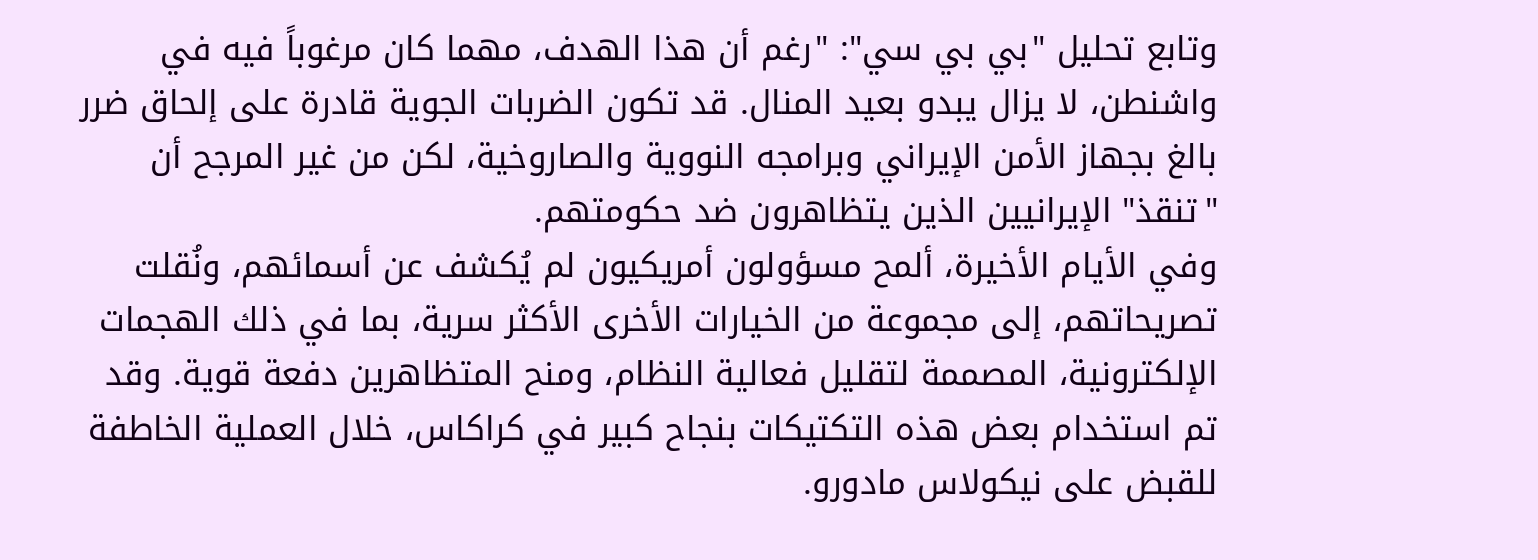وتابع تحليل "بي بي سي": "رغم أن هذا الهدف، مهما كان مرغوباً فيه في واشنطن، لا يزال يبدو بعيد المنال. قد تكون الضربات الجوية قادرة على إلحاق ضرر بالغ بجهاز الأمن الإيراني وبرامجه النووية والصاروخية، لكن من غير المرجح أن "تنقذ" الإيرانيين الذين يتظاهرون ضد حكومتهم.
وفي الأيام الأخيرة، ألمح مسؤولون أمريكيون لم يُكشف عن أسمائهم، ونُقلت تصريحاتهم، إلى مجموعة من الخيارات الأخرى الأكثر سرية، بما في ذلك الهجمات الإلكترونية، المصممة لتقليل فعالية النظام، ومنح المتظاهرين دفعة قوية. وقد تم استخدام بعض هذه التكتيكات بنجاح كبير في كراكاس، خلال العملية الخاطفة للقبض على نيكولاس مادورو.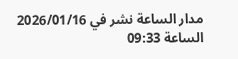مدار الساعة نشر في 2026/01/16 الساعة 09:33